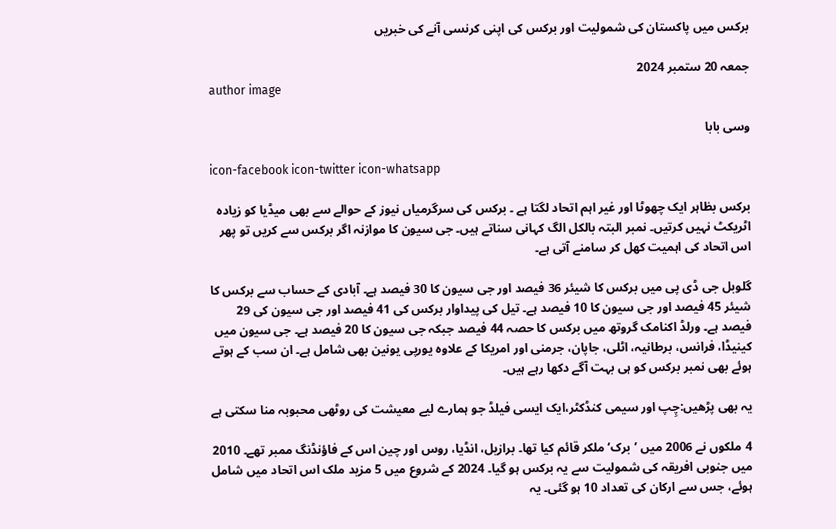برکس میں پاکستان کی شمولیت اور برکس کی اپنی کرنسی آنے کی خبریں

جمعہ 20 ستمبر 2024
author image

وسی بابا

icon-facebook icon-twitter icon-whatsapp

برکس بظاہر ایک چھوٹا اور غیر اہم اتحاد لگتا ہے ۔ برکس کی سرگرمیاں نیوز کے حوالے سے بھی میڈیا کو زیادہ اٹریکٹ نہیں کرتیں۔ نمبر البتہ بالکل الگ کہانی سناتے ہیں۔ جی سیون کا موازنہ اگر برکس سے کریں تو پھر اس اتحاد کی اہمیت کھل کر سامنے آتی ہے۔

گلوبل جی ڈی پی میں برکس کا شیئر 36 فیصد اور جی سیون کا 30 فیصد ہے۔ آبادی کے حساب سے برکس کا شیئر 45 فیصد اور جی سیون کا 10 فیصد ہے۔ تیل کی پیداوار برکس کی 41 فیصد اور جی سیون کی 29 فیصد ہے۔ ورلڈ اکنامک گروتھ میں برکس کا حصہ 44 فیصد جبکہ جی سیون کا 20 فیصد ہے۔ جی سیون میں کینیڈا، فرانس، برطانیہ، اٹلی، جاپان، جرمنی اور امریکا کے علاوہ یورپی یونین بھی شامل ہے۔ ان سب کے ہوتے ہوئے بھی نمبر برکس کو ہی بہت آگے دکھا رہے ہیں۔

یہ بھی پڑھیں:چِپ اور سیمی کنڈکٹر،ایک ایسی فیلڈ جو ہمارے لیے معیشت کی روٹھی محبوبہ منا سکتی ہے

4 ملکوں نے 2006 میں ’برک‘ ملکر قائم کیا تھا۔ برازیل، انڈیا، روس اور چین اس کے فاؤنڈنگ ممبر تھے۔ 2010 میں جنوبی افریقہ کی شمولیت سے یہ برکس ہو گیا۔ 2024 کے شروع میں 5 مزید ملک اس اتحاد میں شامل ہوئے، جس سے ارکان کی تعداد 10 ہو گئی۔ یہ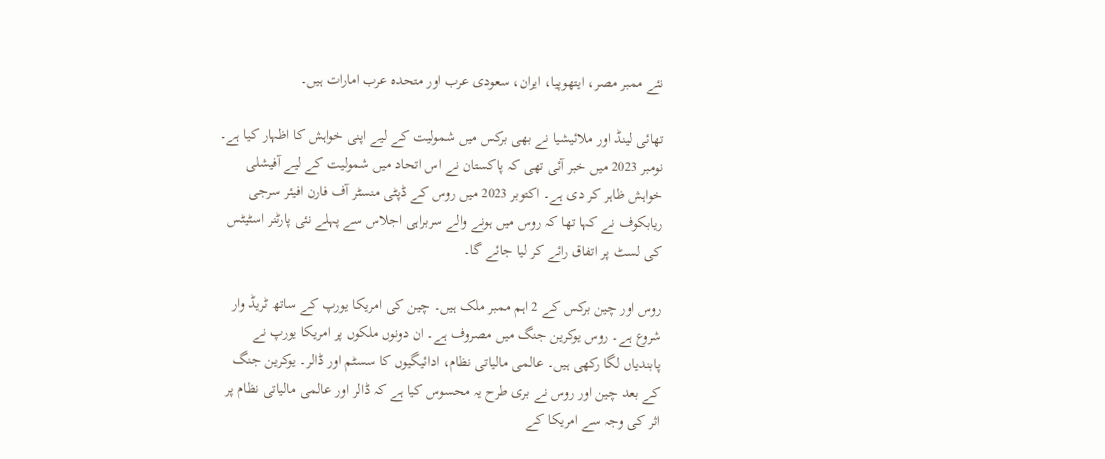نئے ممبر مصر، ایتھوپیا، ایران، سعودی عرب اور متحدہ عرب امارات ہیں۔

تھائی لینڈ اور ملائیشیا نے بھی برکس میں شمولیت کے لیے اپنی خواہش کا اظہار کیا ہے۔ نومبر 2023 میں خبر آئی تھی کہ پاکستان نے اس اتحاد میں شمولیت کے لیے آفیشلی خواہش ظاہر کر دی ہے۔ اکتوبر 2023 میں روس کے ڈپٹی منسٹر آف فارن افیئر سرجی ریابکوف نے کہا تھا کہ روس میں ہونے والے سربراہی اجلاس سے پہلے نئی پارٹنر اسٹیٹس کی لسٹ پر اتفاق رائے کر لیا جائے گا۔

روس اور چین برکس کے 2 اہم ممبر ملک ہیں۔ چین کی امریکا یورپ کے ساتھ ٹریڈ وار شروع ہے۔ روس یوکرین جنگ میں مصروف ہے۔ ان دونوں ملکوں پر امریکا یورپ نے پابندیاں لگا رکھی ہیں۔ عالمی مالیاتی نظام، ادائیگیوں کا سسٹم اور ڈالر۔ یوکرین جنگ کے بعد چین اور روس نے بری طرح یہ محسوس کیا ہے کہ ڈالر اور عالمی مالیاتی نظام پر اثر کی وجہ سے امریکا کے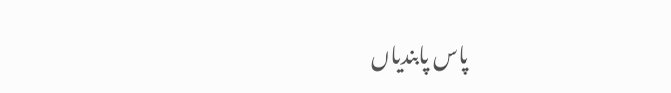پاس پابندیاں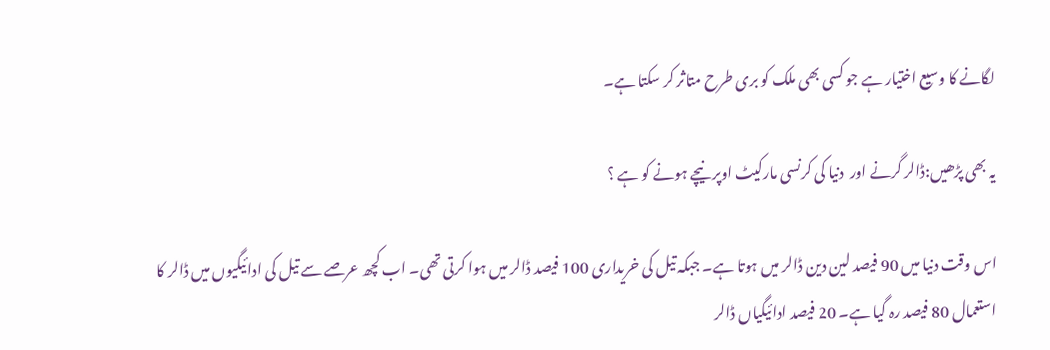لگانے کا وسیع اختیار ہے جو کسی بھی ملک کو بری طرح متاثر کر سکتا ہے۔

یہ بھی پڑھیں:ڈالر گرنے اور  دنیا کی کرنسی مارکیٹ اوپر نیچے ہونے کو ہے ؟

اس وقت دنیا میں 90 فیصد لین دین ڈالر میں ہوتا ہے۔ جبکہ تیل کی خریداری 100 فیصد ڈالر میں ہوا کرتی تھی۔ اب کچھ عرصے سے تیل کی ادائیگیوں میں ڈالر کا استعمال 80 فیصد رہ گیا ہے۔ 20 فیصد ادائیگیاں ڈالر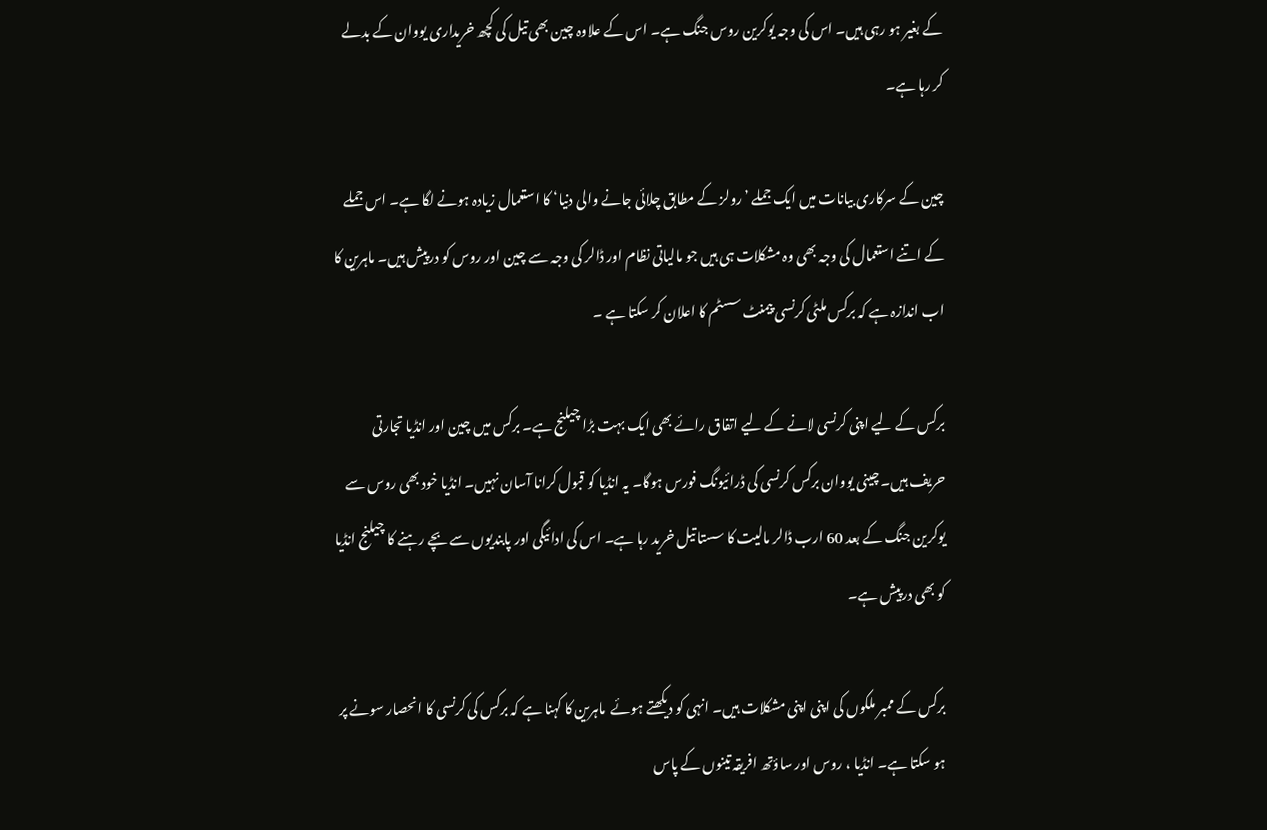کے بغیر ہو رہی ہیں۔ اس کی وجہ یوکرین روس جنگ ہے۔ اس کے علاوہ چین بھی تیل کی کچھ خریداری یووان کے بدلے کر رہا ہے۔

چین کے سرکاری بیانات میں ایک جملے ’رولز کے مطابق چلائی جانے والی دنیا‘ کا استعمال زیادہ ہونے لگا ہے۔ اس جملے کے اتنے استعمال کی وجہ بھی وہ مشکلات ہی ہیں جو مالیاتی نظام اور ڈالر کی وجہ سے چین اور روس کو درپیش ہیں۔ ماہرین کا اب اندازہ ہے کہ برکس ملٹی کرنسی پیمنٹ سسٹم کا اعلان کر سکتا ہے ۔

برکس کے لیے اپنی کرنسی لانے کے لیے اتفاق رائے بھی ایک بہت بڑا چیلنج ہے۔ برکس میں چین اور انڈیا تجارتی حریف ہیں۔ چینی یووان برکس کرنسی کی ڈرائیونگ فورس ہوگا۔ یہ انڈیا کو قبول کرانا آسان نہیں۔ انڈیا خود بھی روس سے یوکرین جنگ کے بعد 60 ارب ڈالر مالیت کا سستا تیل خرید رہا ہے۔ اس کی ادائیگی اور پابندیوں سے بچے رہنے کا چیلنج انڈیا کو بھی درپیش ہے۔

برکس کے ممبر ملکوں کی اپنی اپنی مشکلات ہیں۔ انہی کو دیکھتے ہوئے  ماہرین کا کہنا ہے کہ برکس کی کرنسی کا انحصار سونے پر ہو سکتا ہے۔ انڈیا ، روس اور ساؤتھ افریقہ تینوں کے پاس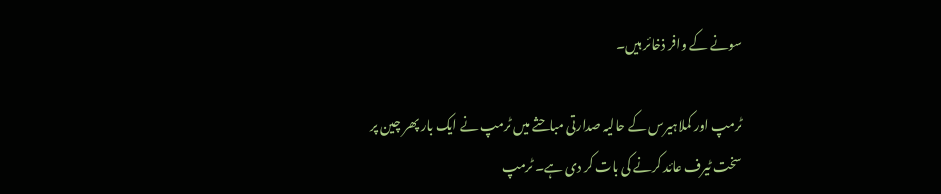سونے کے وافر ذخائر ہیں۔

ٹرمپ اور کملاہیرس کے حالیہ صدارتی مباحثے میں ٹرمپ نے ایک بار پھر چین پر سخت ٹیرف عائد کرنے کی بات کر دی ہے۔ ٹرمپ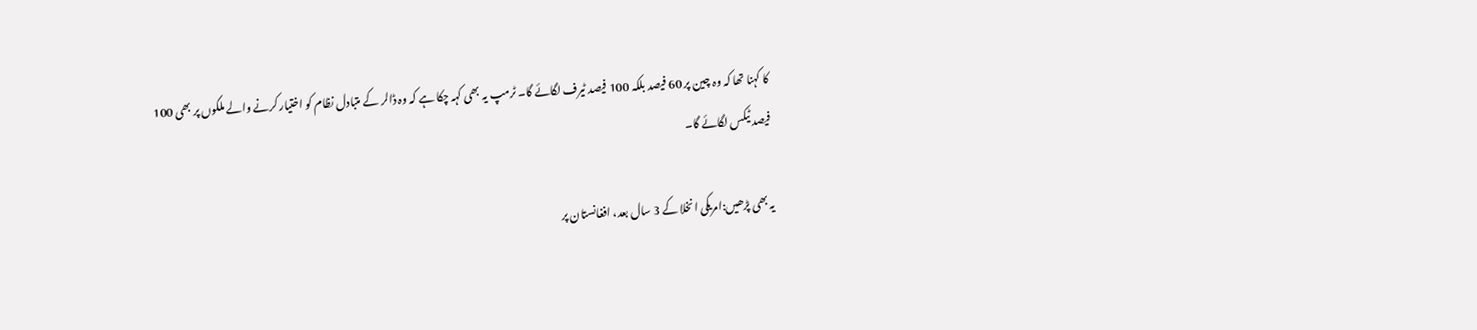کا کہنا تھا کہ وہ چین پر 60 فیصد بلکہ 100 فیصد ٹیرف لگائے گا۔ ٹرمپ یہ بھی کہہ چکا ہے کہ وہ ڈالر کے متبادل نظام کو اختیار کرنے والے ملکوں پر بھی 100 فیصد ٹیکس لگائے گا۔

یہ بھی پڑھیں:امریکی انخلا کے 3 سال بعد، افغانستان پر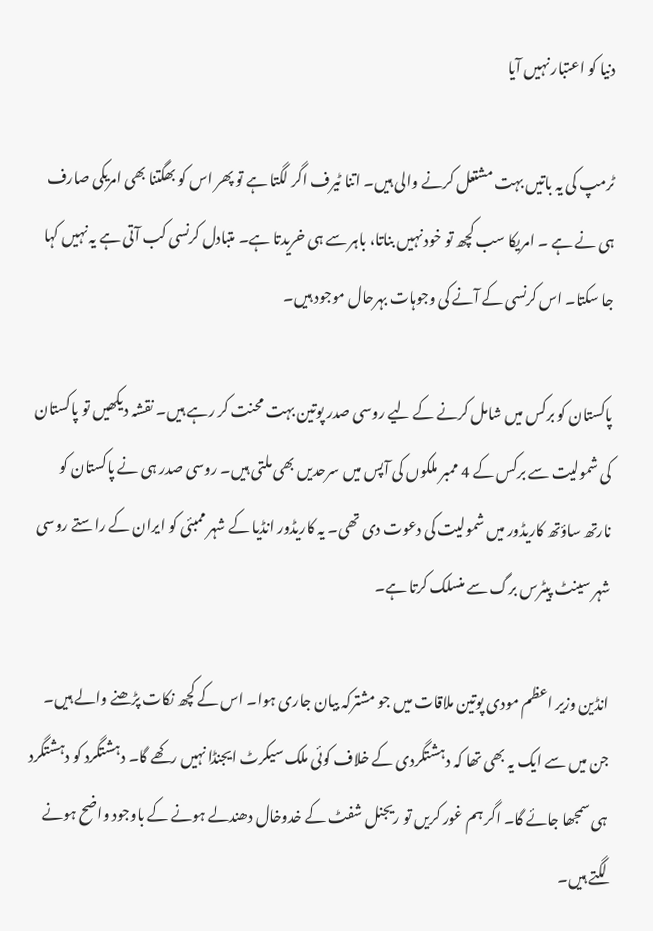دنیا کو اعتبار نہیں آیا

ٹرمپ کی یہ باتیں بہت مشتعل کرنے والی ہیں۔ اتنا ٹیرف اگر لگتا ہے تو پھر اس کو بھگتنا بھی امریکی صارف ہی نے ہے ۔ امریکا سب کچھ تو خود نہیں بناتا، باہر سے ہی خریدتا ہے۔ متبادل کرنسی کب آتی ہے یہ نہیں کہا جا سکتا۔ اس کرنسی کے آنے کی وجوہات بہرحال موجود ہیں۔

پاکستان کو برکس میں شامل کرنے کے لیے روسی صدر پوتین بہت محنت کر رہے ہیں۔ نقشہ دیکھیں تو پاکستان کی شمولیت سے برکس کے 4 ممبر ملکوں کی آپس میں سرحدیں بھی ملتی ہیں۔ روسی صدر ہی نے پاکستان کو نارتھ ساؤتھ کاریڈور میں شمولیت کی دعوت دی تھی۔ یہ کاریڈور انڈیا کے شہر ممبئی کو ایران کے راستے روسی شہر سینٹ پیٹرس برگ سے منسلک کرتا ہے۔

انڈین وزیر اعظم مودی پوتین ملاقات میں جو مشترکہ بیان جاری ہوا۔ اس کے کچھ نکات پڑھنے والے ہیں۔ جن میں سے ایک یہ بھی تھا کہ دہشتگردی کے خلاف کوئی ملک سیکرٹ ایجنڈا نہیں رکھے گا۔ دہشتگرد کو دہشتگرد ہی سمجھا جائے گا۔ اگر ہم غور کریں تو ریجنل شفٹ کے خدوخال دھندلے ہونے کے باوجود واضح ہونے لگتے ہیں۔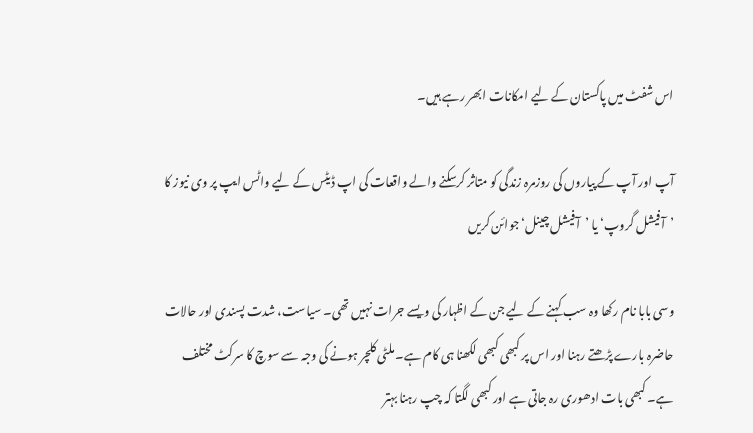اس شفٹ میں پاکستان کے لیے امکانات ابھر رہے ہیں۔

آپ اور آپ کے پیاروں کی روزمرہ زندگی کو متاثر کرسکنے والے واقعات کی اپ ڈیٹس کے لیے واٹس ایپ پر وی نیوز کا ’آفیشل گروپ‘ یا ’آفیشل چینل‘ جوائن کریں

وسی بابا نام رکھا وہ سب کہنے کے لیے جن کے اظہار کی ویسے جرات نہیں تھی۔ سیاست، شدت پسندی اور حالات حاضرہ بارے پڑھتے رہنا اور اس پر کبھی کبھی لکھنا ہی کام ہے۔ ملٹی کلچر ہونے کی وجہ سے سوچ کا سرکٹ مختلف ہے۔ کبھی بات ادھوری رہ جاتی ہے اور کبھی لگتا کہ چپ رہنا بہتر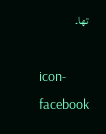تھا۔

icon-facebook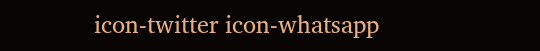icon-twitter icon-whatsapp